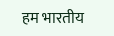हम भारतीय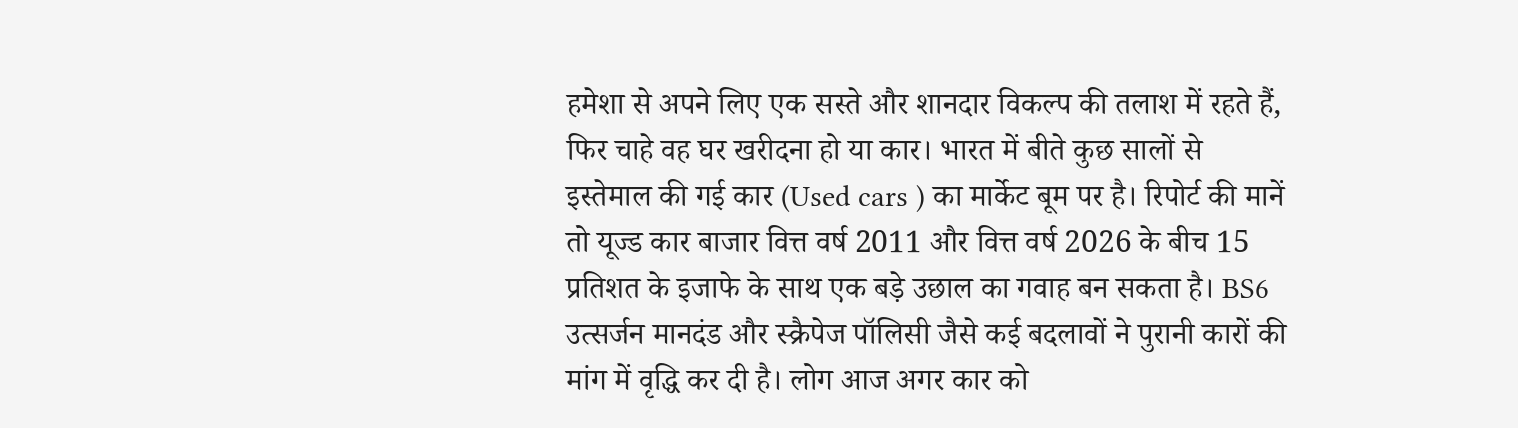हमेशा से अपने लिए एक सस्ते और शानदार विकल्प की तलाश में रहते हैं, फिर चाहे वह घर खरीदना हो या कार। भारत में बीते कुछ सालों से इस्तेमाल की गई कार (Used cars ) का मार्केट बूम पर है। रिपोर्ट की मानें तो यूज्ड कार बाजार वित्त वर्ष 2011 और वित्त वर्ष 2026 के बीच 15 प्रतिशत के इजाफे के साथ एक बड़े उछाल का गवाह बन सकता है। BS6 उत्सर्जन मानदंड और स्क्रैपेज पॉलिसी जैसे कई बदलावों ने पुरानी कारों की मांग में वृद्धि कर दी है। लोग आज अगर कार को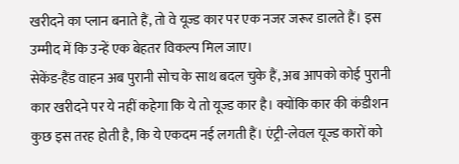खरीदने का प्लान बनाते हैं, तो वे यूज्ड कार पर एक नजर जरूर डालते हैं। इस उम्मीद में कि उन्हें एक बेहतर विकल्प मिल जाए।
सेकेंड-हैंड वाहन अब पुरानी सोच के साथ बदल चुके हैं, अब आपको कोई पुरानी कार खरीदने पर ये नहीं कहेगा कि ये तो यूज्ड कार है। क्योंकि कार की कंडीशन कुछ इस तरह होती है, कि ये एकदम नई लगती हैं। एंट्री-लेवल यूज्ड कारों को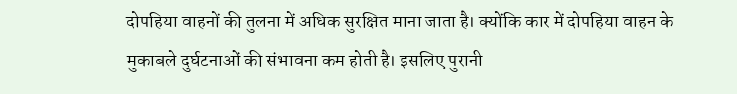दोपहिया वाहनों की तुलना में अधिक सुरक्षित माना जाता है। क्योंकि कार में दोपहिया वाहन के मुकाबले दुर्घटनाओं की संभावना कम होती है। इसलिए पुरानी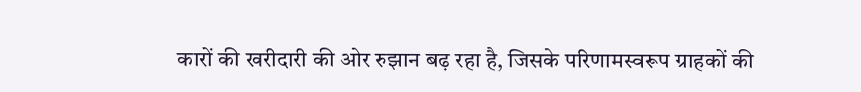कारों की खरीदारी की ओर रुझान बढ़ रहा है, जिसके परिणामस्वरूप ग्राहकों की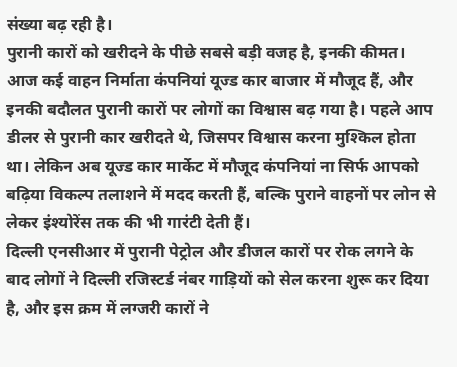संख्या बढ़ रही है।
पुरानी कारों को खरीदने के पीछे सबसे बड़ी वजह है, इनकी कीमत। आज कई वाहन निर्माता कंपनियां यूज्ड कार बाजार में मौजूद हैं, और इनकी बदौलत पुरानी कारों पर लोगों का विश्वास बढ़ गया है। पहले आप डीलर से पुरानी कार खरीदते थे, जिसपर विश्वास करना मुश्किल होता था। लेकिन अब यूज्ड कार मार्केट में मौजूद कंपनियां ना सिर्फ आपको बढ़िया विकल्प तलाशने में मदद करती हैं, बल्कि पुराने वाहनों पर लोन से लेकर इंश्योरेंस तक की भी गारंटी देती हैं।
दिल्ली एनसीआर में पुरानी पेट्रोल और डीजल कारों पर रोक लगने के बाद लोगों ने दिल्ली रजिस्टर्ड नंबर गाड़ियों को सेल करना शुरू कर दिया है, और इस क्रम में लग्जरी कारों ने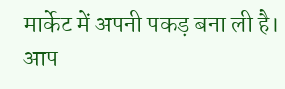मार्केट में अपनी पकड़ बना ली है। आप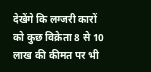देखेंगे कि लग्जरी कारों को कुछ विक्रेता 8 से 10 लाख की कीमत पर भी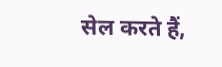सेल करते हैं,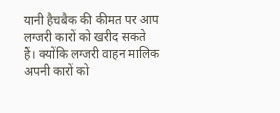यानी हैचबैक की कीमत पर आप लग्जरी कारों को खरीद सकते हैं। क्योंकि लग्जरी वाहन मालिक अपनी कारों को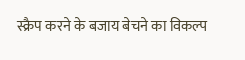स्क्रैप करने के बजाय बेचने का विकल्प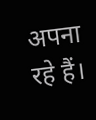अपना रहे हैं।